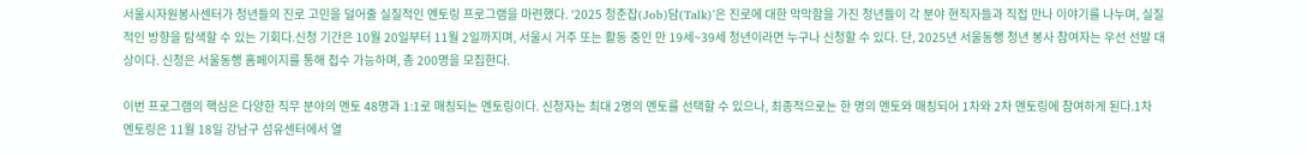서울시자원봉사센터가 청년들의 진로 고민을 덜어줄 실질적인 멘토링 프로그램을 마련했다. ‘2025 청춘잡(Job)담(Talk)’은 진로에 대한 막막함을 가진 청년들이 각 분야 현직자들과 직접 만나 이야기를 나누며, 실질적인 방향을 탐색할 수 있는 기회다.신청 기간은 10월 20일부터 11월 2일까지며, 서울시 거주 또는 활동 중인 만 19세~39세 청년이라면 누구나 신청할 수 있다. 단, 2025년 서울동행 청년 봉사 참여자는 우선 선발 대상이다. 신청은 서울동행 홈페이지를 통해 접수 가능하며, 총 200명을 모집한다.

이번 프로그램의 핵심은 다양한 직무 분야의 멘토 48명과 1:1로 매칭되는 멘토링이다. 신청자는 최대 2명의 멘토를 선택할 수 있으나, 최종적으로는 한 명의 멘토와 매칭되어 1차와 2차 멘토링에 참여하게 된다.1차 멘토링은 11월 18일 강남구 섬유센터에서 열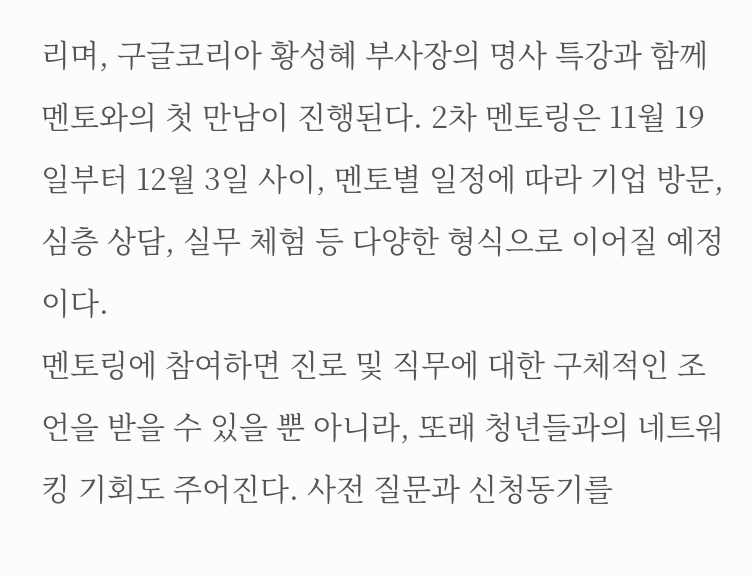리며, 구글코리아 황성혜 부사장의 명사 특강과 함께 멘토와의 첫 만남이 진행된다. 2차 멘토링은 11월 19일부터 12월 3일 사이, 멘토별 일정에 따라 기업 방문, 심층 상담, 실무 체험 등 다양한 형식으로 이어질 예정이다.
멘토링에 참여하면 진로 및 직무에 대한 구체적인 조언을 받을 수 있을 뿐 아니라, 또래 청년들과의 네트워킹 기회도 주어진다. 사전 질문과 신청동기를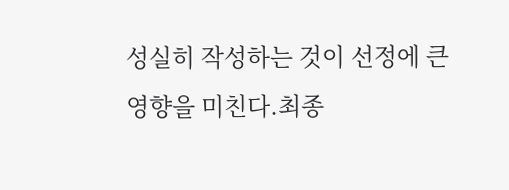성실히 작성하는 것이 선정에 큰 영향을 미친다.최종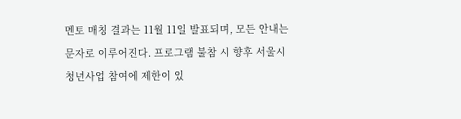멘토 매칭 결과는 11월 11일 발표되며, 모든 안내는 문자로 이루어진다. 프로그램 불참 시 향후 서울시 청년사업 참여에 제한이 있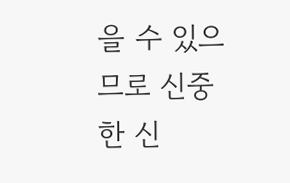을 수 있으므로 신중한 신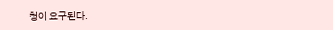청이 요구된다.